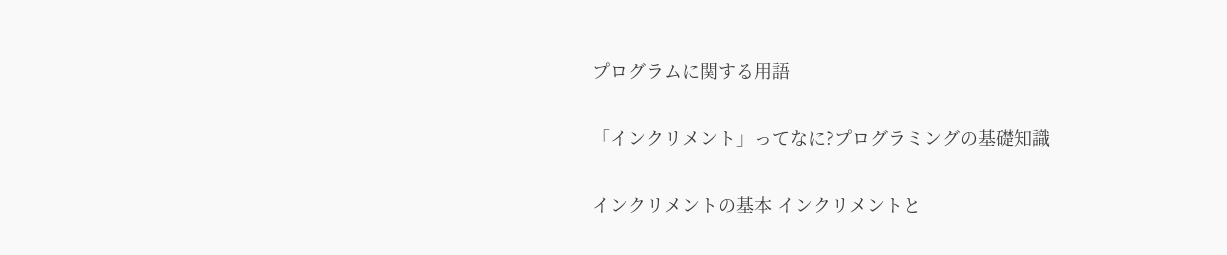プログラムに関する用語

「インクリメント」ってなに?プログラミングの基礎知識

インクリメントの基本 インクリメントと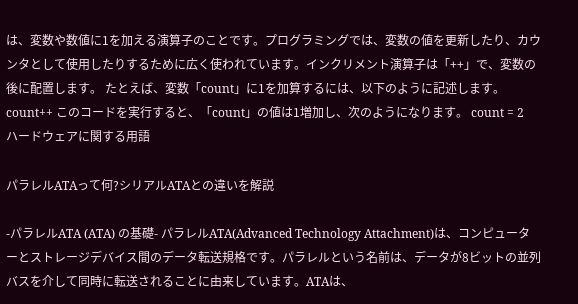は、変数や数値に1を加える演算子のことです。プログラミングでは、変数の値を更新したり、カウンタとして使用したりするために広く使われています。インクリメント演算子は「++」で、変数の後に配置します。 たとえば、変数「count」に1を加算するには、以下のように記述します。 count++ このコードを実行すると、「count」の値は1増加し、次のようになります。 count = 2
ハードウェアに関する用語

パラレルATAって何?シリアルATAとの違いを解説

-パラレルATA (ATA) の基礎- パラレルATA(Advanced Technology Attachment)は、コンピューターとストレージデバイス間のデータ転送規格です。パラレルという名前は、データが8ビットの並列バスを介して同時に転送されることに由来しています。ATAは、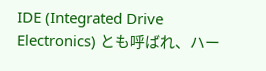IDE (Integrated Drive Electronics) とも呼ばれ、ハー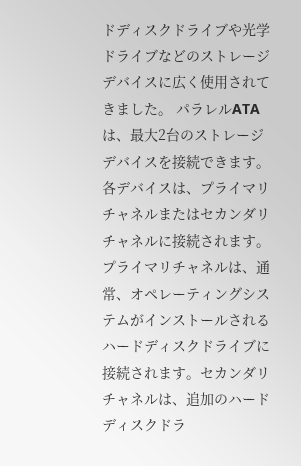ドディスクドライブや光学ドライブなどのストレージデバイスに広く使用されてきました。 パラレルATAは、最大2台のストレージデバイスを接続できます。各デバイスは、プライマリチャネルまたはセカンダリチャネルに接続されます。プライマリチャネルは、通常、オペレーティングシステムがインストールされるハードディスクドライブに接続されます。セカンダリチャネルは、追加のハードディスクドラ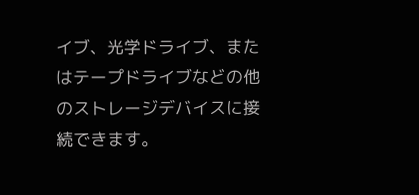イブ、光学ドライブ、またはテープドライブなどの他のストレージデバイスに接続できます。